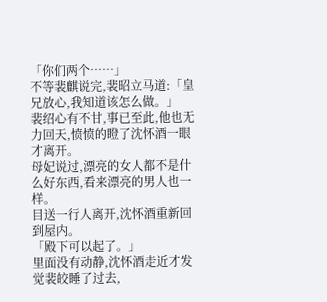「你们两个……」
不等裴麒说完,裴昭立马道:「皇兄放心,我知道该怎么做。」
裴绍心有不甘,事已至此,他也无力回天,愤愤的瞪了沈怀酒一眼才离开。
母妃说过,漂亮的女人都不是什么好东西,看来漂亮的男人也一样。
目送一行人离开,沈怀酒重新回到屋内。
「殿下可以起了。」
里面没有动静,沈怀酒走近才发觉裴皎睡了过去,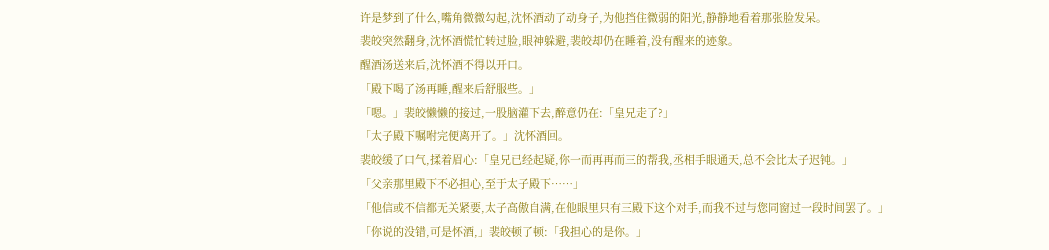许是梦到了什么,嘴角微微勾起,沈怀酒动了动身子,为他挡住微弱的阳光,静静地看着那张脸发呆。
裴皎突然翻身,沈怀酒慌忙转过脸,眼神躲避,裴皎却仍在睡着,没有醒来的迹象。
醒酒汤送来后,沈怀酒不得以开口。
「殿下喝了汤再睡,醒来后舒服些。」
「嗯。」裴皎懒懒的接过,一股脑灌下去,醉意仍在:「皇兄走了?」
「太子殿下嘱咐完便离开了。」沈怀酒回。
裴皎缓了口气,揉着眉心:「皇兄已经起疑,你一而再再而三的帮我,丞相手眼通天,总不会比太子迟钝。」
「父亲那里殿下不必担心,至于太子殿下……」
「他信或不信都无关紧要,太子高傲自满,在他眼里只有三殿下这个对手,而我不过与您同窗过一段时间罢了。」
「你说的没错,可是怀酒,」裴皎顿了顿:「我担心的是你。」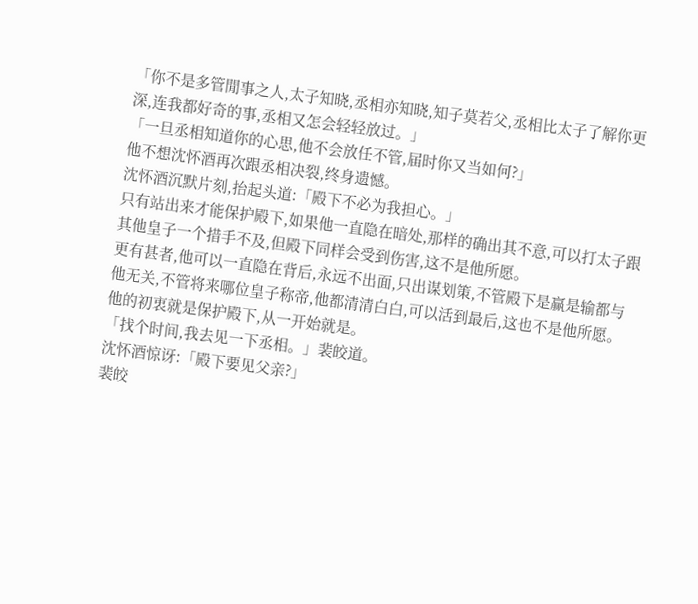「你不是多管閒事之人,太子知晓,丞相亦知晓,知子莫若父,丞相比太子了解你更深,连我都好奇的事,丞相又怎会轻轻放过。」
「一旦丞相知道你的心思,他不会放任不管,届时你又当如何?」
他不想沈怀酒再次跟丞相决裂,终身遗憾。
沈怀酒沉默片刻,抬起头道:「殿下不必为我担心。」
只有站出来才能保护殿下,如果他一直隐在暗处,那样的确出其不意,可以打太子跟其他皇子一个措手不及,但殿下同样会受到伤害,这不是他所愿。
更有甚者,他可以一直隐在背后,永远不出面,只出谋划策,不管殿下是赢是输都与他无关,不管将来哪位皇子称帝,他都清清白白,可以活到最后,这也不是他所愿。
他的初衷就是保护殿下,从一开始就是。
「找个时间,我去见一下丞相。」裴皎道。
沈怀酒惊讶:「殿下要见父亲?」
裴皎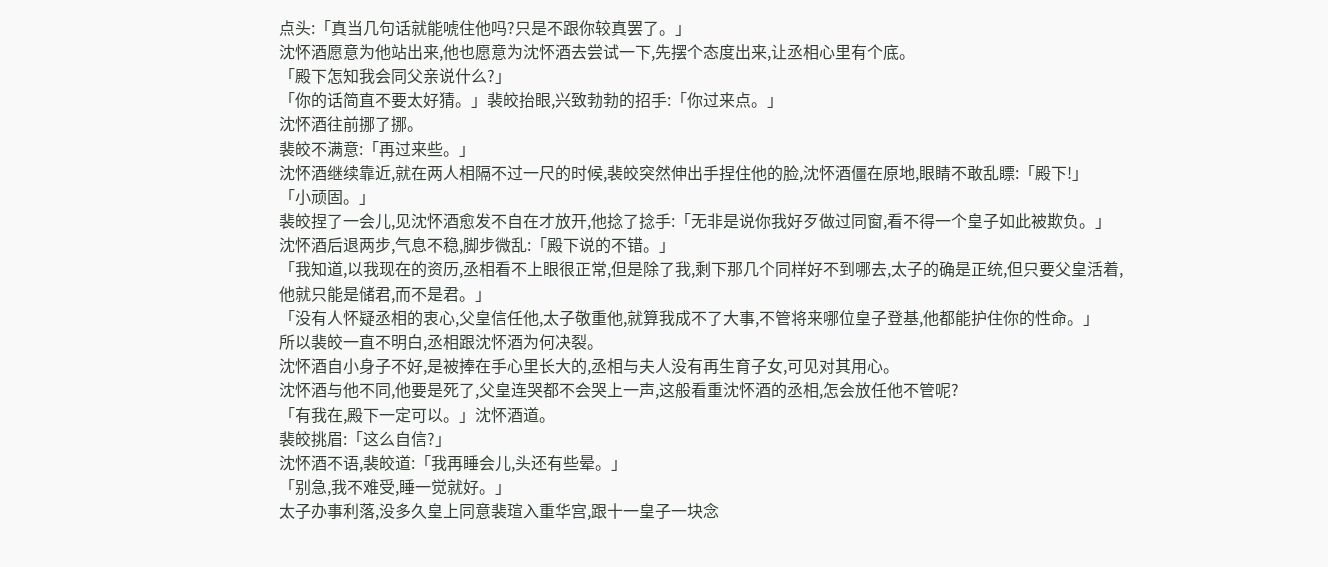点头:「真当几句话就能唬住他吗?只是不跟你较真罢了。」
沈怀酒愿意为他站出来,他也愿意为沈怀酒去尝试一下,先摆个态度出来,让丞相心里有个底。
「殿下怎知我会同父亲说什么?」
「你的话简直不要太好猜。」裴皎抬眼,兴致勃勃的招手:「你过来点。」
沈怀酒往前挪了挪。
裴皎不满意:「再过来些。」
沈怀酒继续靠近,就在两人相隔不过一尺的时候,裴皎突然伸出手捏住他的脸,沈怀酒僵在原地,眼睛不敢乱瞟:「殿下!」
「小顽固。」
裴皎捏了一会儿,见沈怀酒愈发不自在才放开,他捻了捻手:「无非是说你我好歹做过同窗,看不得一个皇子如此被欺负。」
沈怀酒后退两步,气息不稳,脚步微乱:「殿下说的不错。」
「我知道,以我现在的资历,丞相看不上眼很正常,但是除了我,剩下那几个同样好不到哪去,太子的确是正统,但只要父皇活着,他就只能是储君,而不是君。」
「没有人怀疑丞相的衷心,父皇信任他,太子敬重他,就算我成不了大事,不管将来哪位皇子登基,他都能护住你的性命。」
所以裴皎一直不明白,丞相跟沈怀酒为何决裂。
沈怀酒自小身子不好,是被捧在手心里长大的,丞相与夫人没有再生育子女,可见对其用心。
沈怀酒与他不同,他要是死了,父皇连哭都不会哭上一声,这般看重沈怀酒的丞相,怎会放任他不管呢?
「有我在,殿下一定可以。」沈怀酒道。
裴皎挑眉:「这么自信?」
沈怀酒不语,裴皎道:「我再睡会儿,头还有些晕。」
「别急,我不难受,睡一觉就好。」
太子办事利落,没多久皇上同意裴瑄入重华宫,跟十一皇子一块念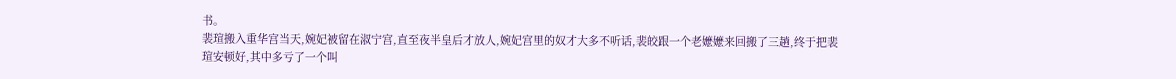书。
裴瑄搬入重华宫当天,婉妃被留在淑宁宫,直至夜半皇后才放人,婉妃宫里的奴才大多不听话,裴皎跟一个老嬷嬷来回搬了三趟,终于把裴瑄安顿好,其中多亏了一个叫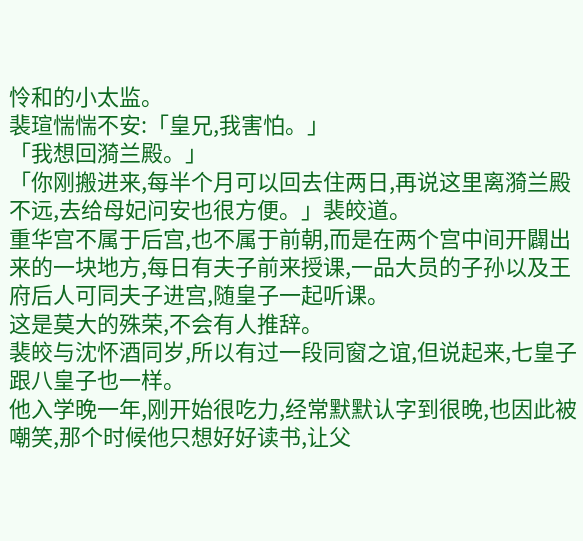怜和的小太监。
裴瑄惴惴不安:「皇兄,我害怕。」
「我想回漪兰殿。」
「你刚搬进来,每半个月可以回去住两日,再说这里离漪兰殿不远,去给母妃问安也很方便。」裴皎道。
重华宫不属于后宫,也不属于前朝,而是在两个宫中间开闢出来的一块地方,每日有夫子前来授课,一品大员的子孙以及王府后人可同夫子进宫,随皇子一起听课。
这是莫大的殊荣,不会有人推辞。
裴皎与沈怀酒同岁,所以有过一段同窗之谊,但说起来,七皇子跟八皇子也一样。
他入学晚一年,刚开始很吃力,经常默默认字到很晚,也因此被嘲笑,那个时候他只想好好读书,让父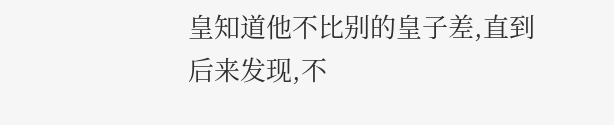皇知道他不比别的皇子差,直到后来发现,不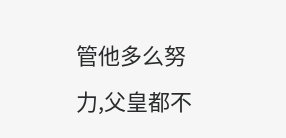管他多么努力,父皇都不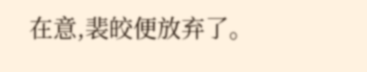在意,裴皎便放弃了。